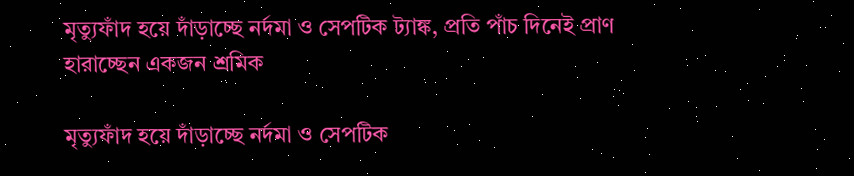মৃত্যুফাঁদ হয়ে দাঁড়াচ্ছে নর্দমা ও সেপটিক ট্যাঙ্ক, প্রতি পাঁচ দিনেই প্রাণ হারাচ্ছেন একজন শ্রমিক

মৃত্যুফাঁদ হয়ে দাঁড়াচ্ছে নর্দমা ও সেপটিক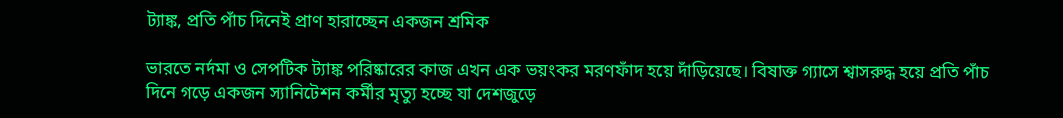ট্যাঙ্ক, প্রতি পাঁচ দিনেই প্রাণ হারাচ্ছেন একজন শ্রমিক

ভারতে নর্দমা ও সেপটিক ট্যাঙ্ক পরিষ্কারের কাজ এখন এক ভয়ংকর মরণফাঁদ হয়ে দাঁড়িয়েছে। বিষাক্ত গ্যাসে শ্বাসরুদ্ধ হয়ে প্রতি পাঁচ দিনে গড়ে একজন স্যানিটেশন কর্মীর মৃত্যু হচ্ছে যা দেশজুড়ে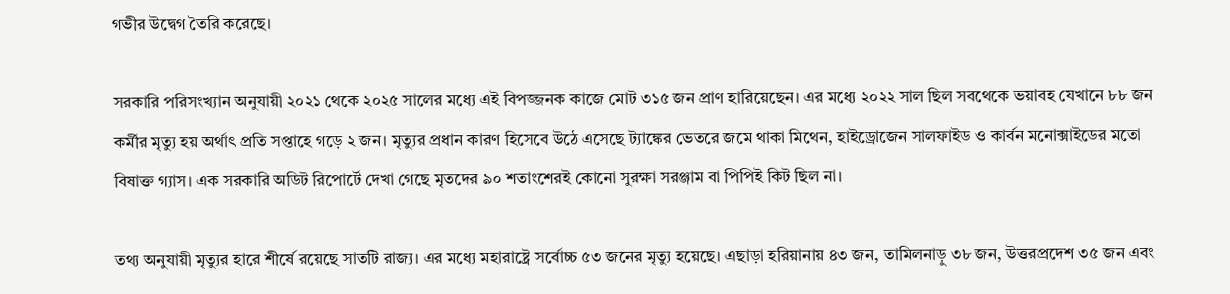গভীর উদ্বেগ তৈরি করেছে।

সরকারি পরিসংখ্যান অনুযায়ী ২০২১ থেকে ২০২৫ সালের মধ্যে এই বিপজ্জনক কাজে মোট ৩১৫ জন প্রাণ হারিয়েছেন। এর মধ্যে ২০২২ সাল ছিল সবথেকে ভয়াবহ যেখানে ৮৮ জন কর্মীর মৃত্যু হয় অর্থাৎ প্রতি সপ্তাহে গড়ে ২ জন। মৃত্যুর প্রধান কারণ হিসেবে উঠে এসেছে ট্যাঙ্কের ভেতরে জমে থাকা মিথেন, হাইড্রোজেন সালফাইড ও কার্বন মনোক্সাইডের মতো বিষাক্ত গ্যাস। এক সরকারি অডিট রিপোর্টে দেখা গেছে মৃতদের ৯০ শতাংশেরই কোনো সুরক্ষা সরঞ্জাম বা পিপিই কিট ছিল না।

তথ্য অনুযায়ী মৃত্যুর হারে শীর্ষে রয়েছে সাতটি রাজ্য। এর মধ্যে মহারাষ্ট্রে সর্বোচ্চ ৫৩ জনের মৃত্যু হয়েছে। এছাড়া হরিয়ানায় ৪৩ জন, তামিলনাড়ু ৩৮ জন, উত্তরপ্রদেশ ৩৫ জন এবং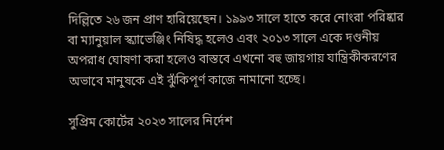দিল্লিতে ২৬ জন প্রাণ হারিয়েছেন। ১৯৯৩ সালে হাতে করে নোংরা পরিষ্কার বা ম্যানুয়াল স্ক্যাভেঞ্জিং নিষিদ্ধ হলেও এবং ২০১৩ সালে একে দণ্ডনীয় অপরাধ ঘোষণা করা হলেও বাস্তবে এখনো বহু জায়গায় যান্ত্রিকীকরণের অভাবে মানুষকে এই ঝুঁকিপূর্ণ কাজে নামানো হচ্ছে।

সুপ্রিম কোর্টের ২০২৩ সালের নির্দেশ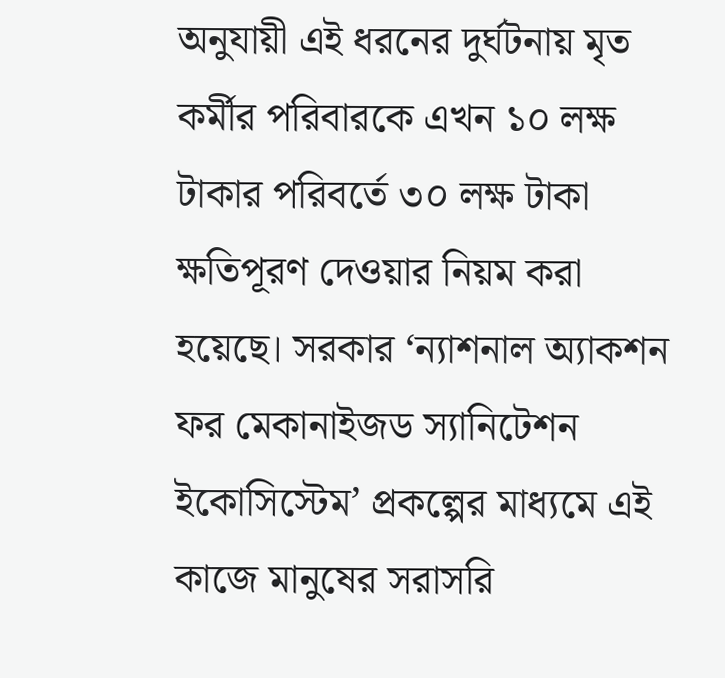অনুযায়ী এই ধরনের দুর্ঘটনায় মৃত কর্মীর পরিবারকে এখন ১০ লক্ষ টাকার পরিবর্তে ৩০ লক্ষ টাকা ক্ষতিপূরণ দেওয়ার নিয়ম করা হয়েছে। সরকার ‘ন্যাশনাল অ্যাকশন ফর মেকানাইজড স্যানিটেশন ইকোসিস্টেম’ প্রকল্পের মাধ্যমে এই কাজে মানুষের সরাসরি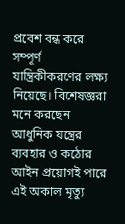প্রবেশ বন্ধ করে সম্পূর্ণ যান্ত্রিকীকরণের লক্ষ্য নিয়েছে। বিশেষজ্ঞরা মনে করছেন আধুনিক যন্ত্রের ব্যবহার ও কঠোর আইন প্রয়োগই পারে এই অকাল মৃত্যু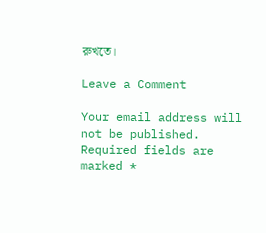রুখতে।

Leave a Comment

Your email address will not be published. Required fields are marked *